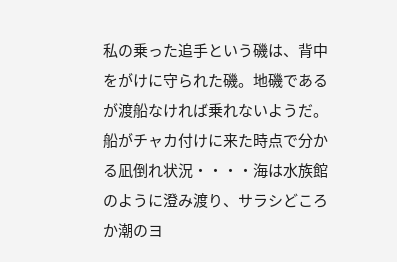私の乗った追手という磯は、背中をがけに守られた磯。地磯であるが渡船なければ乗れないようだ。船がチャカ付けに来た時点で分かる凪倒れ状況・・・・海は水族館のように澄み渡り、サラシどころか潮のヨ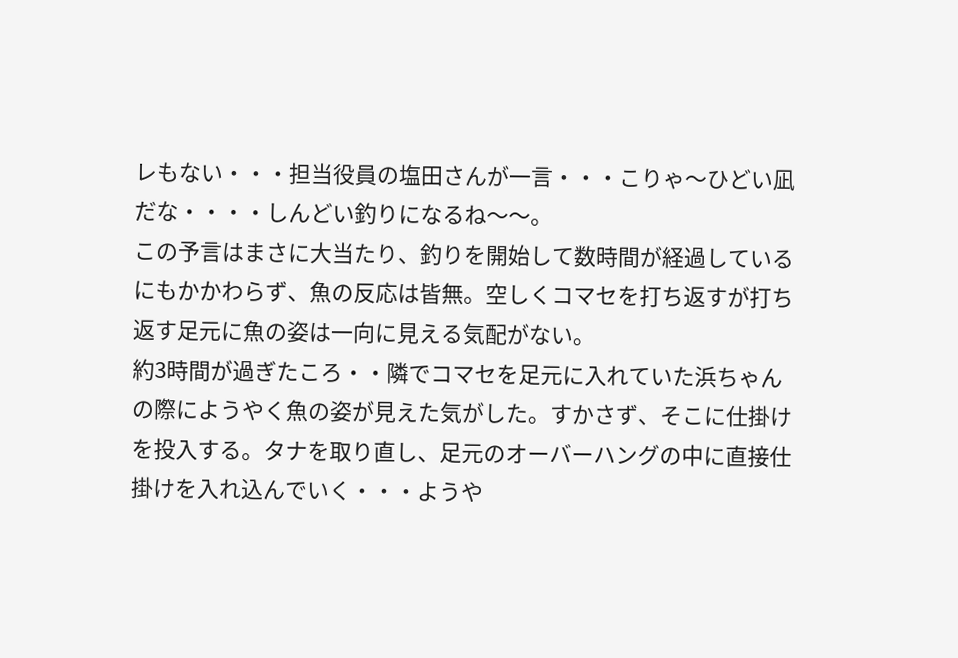レもない・・・担当役員の塩田さんが一言・・・こりゃ〜ひどい凪だな・・・・しんどい釣りになるね〜〜。
この予言はまさに大当たり、釣りを開始して数時間が経過しているにもかかわらず、魚の反応は皆無。空しくコマセを打ち返すが打ち返す足元に魚の姿は一向に見える気配がない。
約3時間が過ぎたころ・・隣でコマセを足元に入れていた浜ちゃんの際にようやく魚の姿が見えた気がした。すかさず、そこに仕掛けを投入する。タナを取り直し、足元のオーバーハングの中に直接仕掛けを入れ込んでいく・・・ようや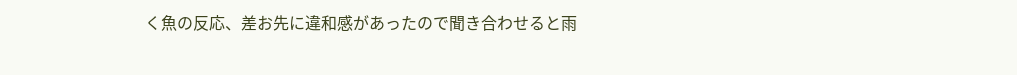く魚の反応、差お先に違和感があったので聞き合わせると雨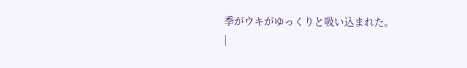季がウキがゆっくりと吸い込まれた。
|